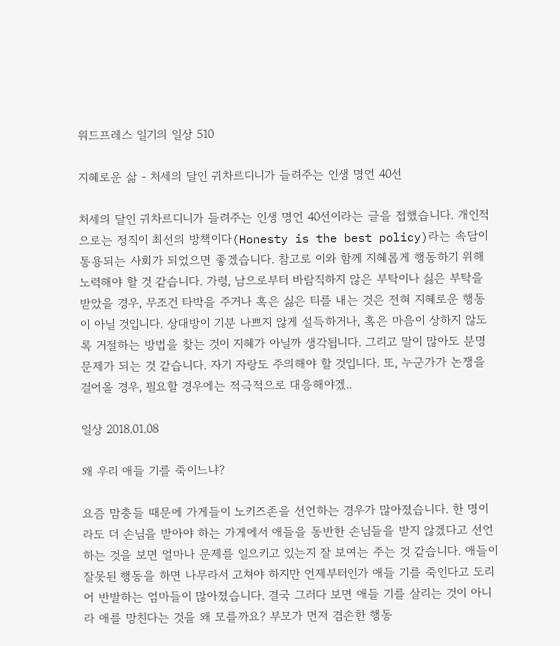워드프레스 일기의 일상 510

지혜로운 삶 - 처세의 달인 귀차르디니가 들려주는 인생 명언 40선

처세의 달인 귀차르디니가 들려주는 인생 명언 40선이라는 글을 접했습니다. 개인적으로는 정직이 최선의 방책이다(Honesty is the best policy)라는 속담이 통용되는 사회가 되었으면 좋겠습니다. 참고로 이와 함께 지혜롭게 행동하기 위해 노력해야 할 것 같습니다. 가령, 남으로부터 바람직하지 않은 부탁이나 싫은 부탁을 받았을 경우, 무조건 타박을 주거나 혹은 싫은 티를 내는 것은 전혀 지혜로운 행동이 아닐 것입니다. 상대방이 기분 나쁘지 않게 설득하거나, 혹은 마음이 상하지 않도록 거절하는 방법을 찾는 것이 지혜가 아닐까 생각됩니다. 그리고 말이 많아도 분명 문제가 되는 것 같습니다. 자기 자랑도 주의해야 할 것입니다. 또, 누군가가 논쟁을 걸어올 경우, 필요할 경우에는 적극적으로 대응해야겠..

일상 2018.01.08

왜 우리 애들 기를 죽이느냐?

요즘 맘충들 때문에 가게들이 노키즈존을 선언하는 경우가 많아졌습니다. 한 명이라도 더 손님을 받아야 하는 가게에서 애들을 동반한 손님들을 받지 않겠다고 선언하는 것을 보면 얼마나 문제를 일으키고 있는지 잘 보여는 주는 것 같습니다. 애들이 잘못된 행동을 하면 나무라서 고쳐야 하지만 언제부터인가 애들 기를 죽인다고 도리어 반발하는 엄마들이 많아졌습니다. 결국 그러다 보면 애들 기를 살리는 것이 아니라 애를 망친다는 것을 왜 모를까요? 부모가 먼저 겸손한 행동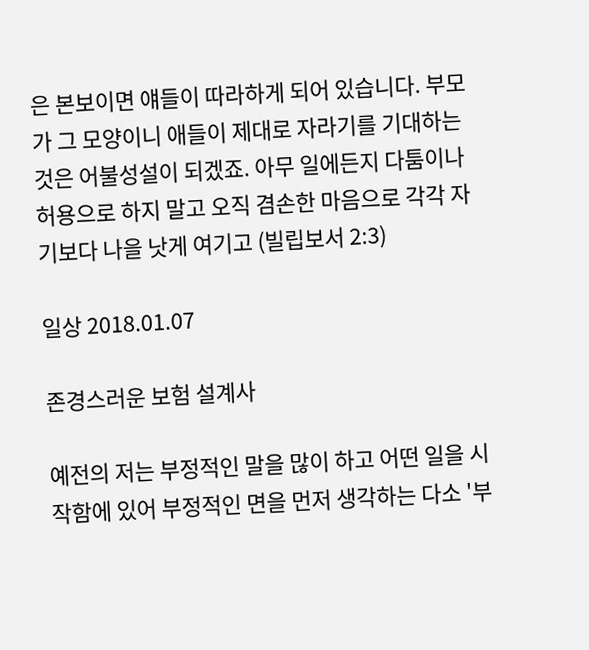은 본보이면 얘들이 따라하게 되어 있습니다. 부모가 그 모양이니 애들이 제대로 자라기를 기대하는 것은 어불성설이 되겠죠. 아무 일에든지 다툼이나 허용으로 하지 말고 오직 겸손한 마음으로 각각 자기보다 나을 낫게 여기고 (빌립보서 2:3)

일상 2018.01.07

존경스러운 보험 설계사

예전의 저는 부정적인 말을 많이 하고 어떤 일을 시작함에 있어 부정적인 면을 먼저 생각하는 다소 '부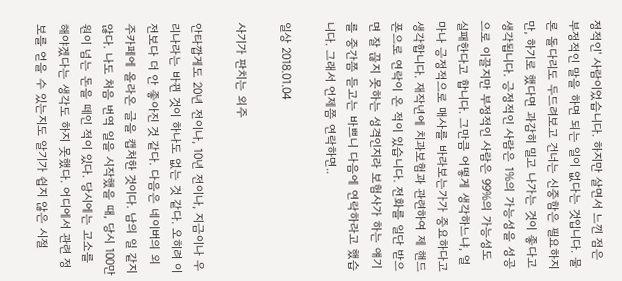정적인' 사람이었습니다. 하지만 살면서 느낀 점은 부정적인 말을 하면 되는 일이 없다는 것입니다. 물론 돌다리도 두드려보고 건너는 신중함은 필요하지만, 하기로 했다면 과감히 밀고 나가는 것이 좋다고 생각됩니다. 긍정적인 사람은 1%의 가능성을 성공으로 이끌지만 부정적인 사람은 99%의 가능성도 실패한다고 합니다. 그만큼 어떻게 생각하느냐, 얼마나 긍정적으로 매사를 바라보는가가 중요하다고 생각합니다. 재작년에 치과보험과 관련하여 제 핸드폰으로 연락이 온 적이 있습니다. 전화를 일단 받으면 잘 끊지 못하는 성격인지라 보험사가 하는 얘기를 중간쯤 듣고는 바쁘니 다음에 연락하라고 했습니다. 그래서 언제쯤 연락하면..

일상 2018.01.04

사기가 판치는 외주

안타깝게도 20년 전이나, 10년 전이나, 지금이나 우리나라는 바뀐 것이 하나도 없는 것 같다. 오히려 이전보다 더 안 좋아진 것 같다. 다음은 네이버의 외주카페에 올라온 글을 캡처한 것이다. 남의 일 같지 않다. 나도 처음 번역 일을 시작했을 때, 당시 100만 원이 넘는 돈을 떼인 적이 있다. 당시에는 고소를 해야겠다는 생각도 하지 못했다. 어디에서 관련 정보를 얻을 수 있는지도 알기가 쉽지 않은 시절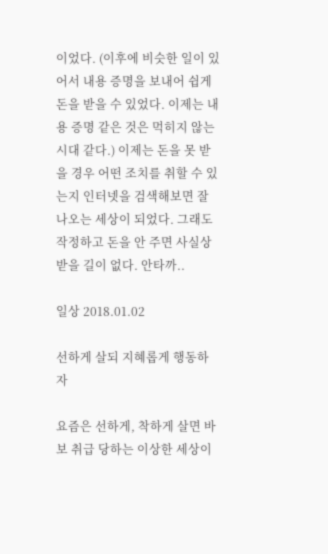이었다. (이후에 비슷한 일이 있어서 내용 증명을 보내어 쉽게 돈을 받을 수 있었다. 이제는 내용 증명 같은 것은 먹히지 않는 시대 같다.) 이제는 돈을 못 받을 경우 어떤 조치를 취할 수 있는지 인터넷을 검색해보면 잘 나오는 세상이 되었다. 그래도 작정하고 돈을 안 주면 사실상 받을 길이 없다. 안타까..

일상 2018.01.02

선하게 살되 지혜롭게 행동하자

요즘은 선하게, 착하게 살면 바보 취급 당하는 이상한 세상이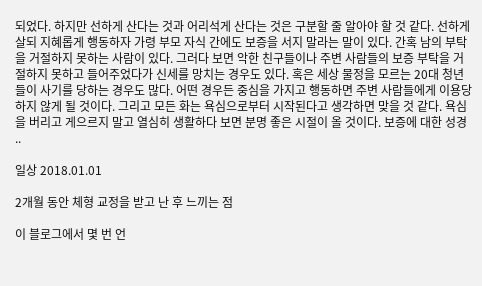되었다. 하지만 선하게 산다는 것과 어리석게 산다는 것은 구분할 줄 알아야 할 것 같다. 선하게 살되 지혜롭게 행동하자 가령 부모 자식 간에도 보증을 서지 말라는 말이 있다. 간혹 남의 부탁을 거절하지 못하는 사람이 있다. 그러다 보면 악한 친구들이나 주변 사람들의 보증 부탁을 거절하지 못하고 들어주었다가 신세를 망치는 경우도 있다. 혹은 세상 물정을 모르는 20대 청년들이 사기를 당하는 경우도 많다. 어떤 경우든 중심을 가지고 행동하면 주변 사람들에게 이용당하지 않게 될 것이다. 그리고 모든 화는 욕심으로부터 시작된다고 생각하면 맞을 것 같다. 욕심을 버리고 게으르지 말고 열심히 생활하다 보면 분명 좋은 시절이 올 것이다. 보증에 대한 성경 ..

일상 2018.01.01

2개월 동안 체형 교정을 받고 난 후 느끼는 점

이 블로그에서 몇 번 언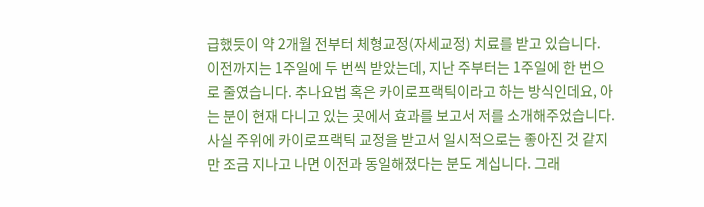급했듯이 약 2개월 전부터 체형교정(자세교정) 치료를 받고 있습니다. 이전까지는 1주일에 두 번씩 받았는데, 지난 주부터는 1주일에 한 번으로 줄였습니다. 추나요법 혹은 카이로프랙틱이라고 하는 방식인데요, 아는 분이 현재 다니고 있는 곳에서 효과를 보고서 저를 소개해주었습니다. 사실 주위에 카이로프랙틱 교정을 받고서 일시적으로는 좋아진 것 같지만 조금 지나고 나면 이전과 동일해졌다는 분도 계십니다. 그래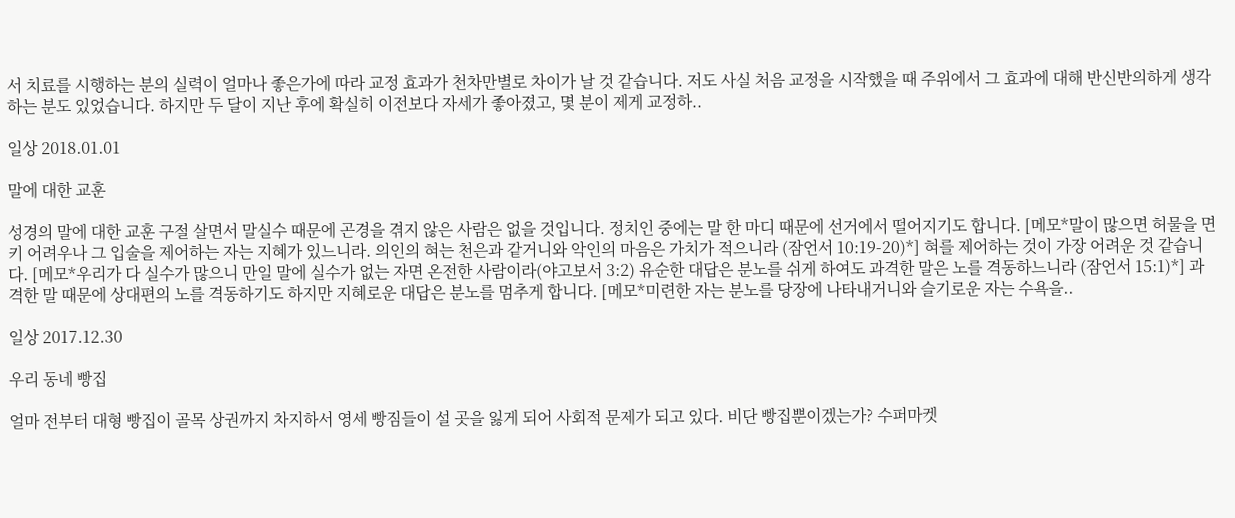서 치료를 시행하는 분의 실력이 얼마나 좋은가에 따라 교정 효과가 천차만별로 차이가 날 것 같습니다. 저도 사실 처음 교정을 시작했을 때 주위에서 그 효과에 대해 반신반의하게 생각하는 분도 있었습니다. 하지만 두 달이 지난 후에 확실히 이전보다 자세가 좋아졌고, 몇 분이 제게 교정하..

일상 2018.01.01

말에 대한 교훈

성경의 말에 대한 교훈 구절 살면서 말실수 때문에 곤경을 겪지 않은 사람은 없을 것입니다. 정치인 중에는 말 한 마디 때문에 선거에서 떨어지기도 합니다. [메모*말이 많으면 허물을 면키 어려우나 그 입술을 제어하는 자는 지혜가 있느니라. 의인의 혀는 천은과 같거니와 악인의 마음은 가치가 적으니라 (잠언서 10:19-20)*] 혀를 제어하는 것이 가장 어려운 것 같습니다. [메모*우리가 다 실수가 많으니 만일 말에 실수가 없는 자면 온전한 사람이라(야고보서 3:2) 유순한 대답은 분노를 쉬게 하여도 과격한 말은 노를 격동하느니라 (잠언서 15:1)*] 과격한 말 때문에 상대편의 노를 격동하기도 하지만 지혜로운 대답은 분노를 멈추게 합니다. [메모*미련한 자는 분노를 당장에 나타내거니와 슬기로운 자는 수욕을..

일상 2017.12.30

우리 동네 빵집

얼마 전부터 대형 빵집이 골목 상권까지 차지하서 영세 빵짐들이 설 곳을 잃게 되어 사회적 문제가 되고 있다. 비단 빵집뿐이겠는가? 수퍼마켓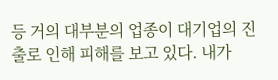등 거의 대부분의 업종이 대기업의 진출로 인해 피해를 보고 있다. 내가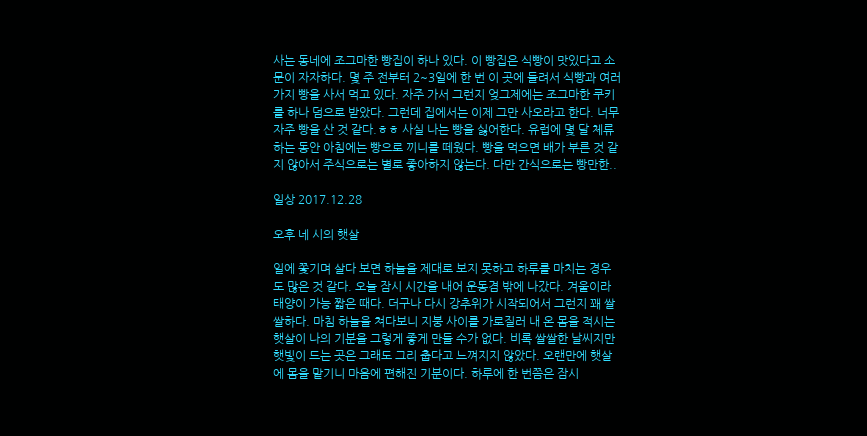사는 동네에 조그마한 빵집이 하나 있다. 이 빵집은 식빵이 맛있다고 소문이 자자하다. 몇 주 전부터 2~3일에 한 번 이 곳에 들려서 식빵과 여러 가지 빵을 사서 먹고 있다. 자주 가서 그런지 엊그제에는 조그마한 쿠키를 하나 덤으로 받았다. 그런데 집에서는 이제 그만 사오라고 한다. 너무 자주 빵을 산 것 같다.ㅎㅎ 사실 나는 빵을 싫어한다. 유럽에 몇 달 체류하는 동안 아침에는 빵으로 끼니를 떼웠다. 빵을 먹으면 배가 부른 것 같지 않아서 주식으로는 별로 좋아하지 않는다. 다만 간식으로는 빵만한..

일상 2017.12.28

오후 네 시의 햇살

일에 쫓기며 살다 보면 하늘을 제대로 보지 못하고 하루를 마치는 경우도 많은 것 같다. 오늘 잠시 시간을 내어 운동겸 밖에 나갔다. 겨울이라 태양이 가능 짧은 때다. 더구나 다시 강추위가 시작되어서 그런지 꽤 쌀쌀하다. 마침 하늘을 쳐다보니 지붕 사이를 가로질러 내 온 몸을 적시는 햇살이 나의 기분을 그렇게 좋게 만들 수가 없다. 비록 쌀쌀한 날씨지만 햇빛이 드는 곳은 그래도 그리 춥다고 느껴지지 않았다. 오랜만에 햇살에 몸을 맡기니 마음에 편해진 기분이다. 하루에 한 번쯤은 잠시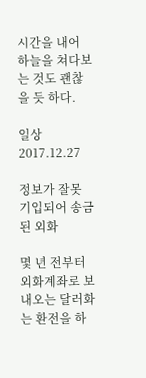시간을 내어 하늘을 쳐다보는 것도 괜찮을 듯 하다.

일상 2017.12.27

정보가 잘못 기입되어 송금된 외화

몇 년 전부터 외화계좌로 보내오는 달러화는 환전을 하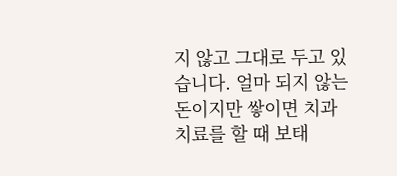지 않고 그대로 두고 있습니다. 얼마 되지 않는 돈이지만 쌓이면 치과 치료를 할 때 보태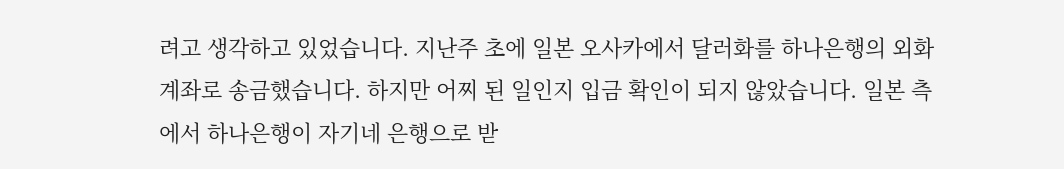려고 생각하고 있었습니다. 지난주 초에 일본 오사카에서 달러화를 하나은행의 외화계좌로 송금했습니다. 하지만 어찌 된 일인지 입금 확인이 되지 않았습니다. 일본 측에서 하나은행이 자기네 은행으로 받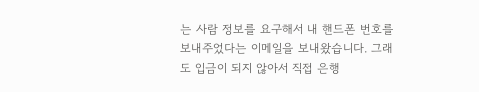는 사람 정보를 요구해서 내 핸드폰 번호를 보내주었다는 이메일을 보내왔습니다. 그래도 입금이 되지 않아서 직접 은행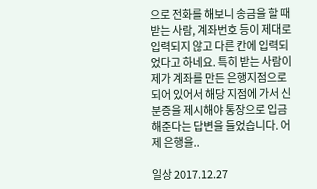으로 전화를 해보니 송금을 할 때 받는 사람, 계좌번호 등이 제대로 입력되지 않고 다른 칸에 입력되었다고 하네요. 특히 받는 사람이 제가 계좌를 만든 은행지점으로 되어 있어서 해당 지점에 가서 신분증을 제시해야 통장으로 입금해준다는 답변을 들었습니다. 어제 은행을..

일상 2017.12.27